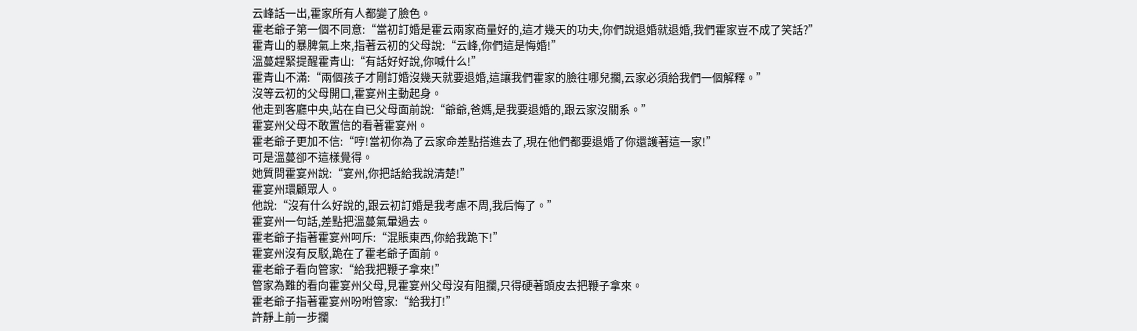云峰話一出,霍家所有人都變了臉色。
霍老爺子第一個不同意:“當初訂婚是霍云兩家商量好的,這才幾天的功夫,你們說退婚就退婚,我們霍家豈不成了笑話?”
霍青山的暴脾氣上來,指著云初的父母說:“云峰,你們這是悔婚!”
溫蔓趕緊提醒霍青山:“有話好好說,你喊什么!”
霍青山不滿:“兩個孩子才剛訂婚沒幾天就要退婚,這讓我們霍家的臉往哪兒擱,云家必須給我們一個解釋。”
沒等云初的父母開口,霍宴州主動起身。
他走到客廳中央,站在自已父母面前說:“爺爺,爸媽,是我要退婚的,跟云家沒關系。”
霍宴州父母不敢置信的看著霍宴州。
霍老爺子更加不信:“哼!當初你為了云家命差點搭進去了,現在他們都要退婚了你還護著這一家!”
可是溫蔓卻不這樣覺得。
她質問霍宴州說:“宴州,你把話給我說清楚!”
霍宴州環顧眾人。
他說:“沒有什么好說的,跟云初訂婚是我考慮不周,我后悔了。”
霍宴州一句話,差點把溫蔓氣暈過去。
霍老爺子指著霍宴州呵斥:“混賬東西,你給我跪下!”
霍宴州沒有反駁,跪在了霍老爺子面前。
霍老爺子看向管家:“給我把鞭子拿來!”
管家為難的看向霍宴州父母,見霍宴州父母沒有阻攔,只得硬著頭皮去把鞭子拿來。
霍老爺子指著霍宴州吩咐管家:“給我打!”
許靜上前一步攔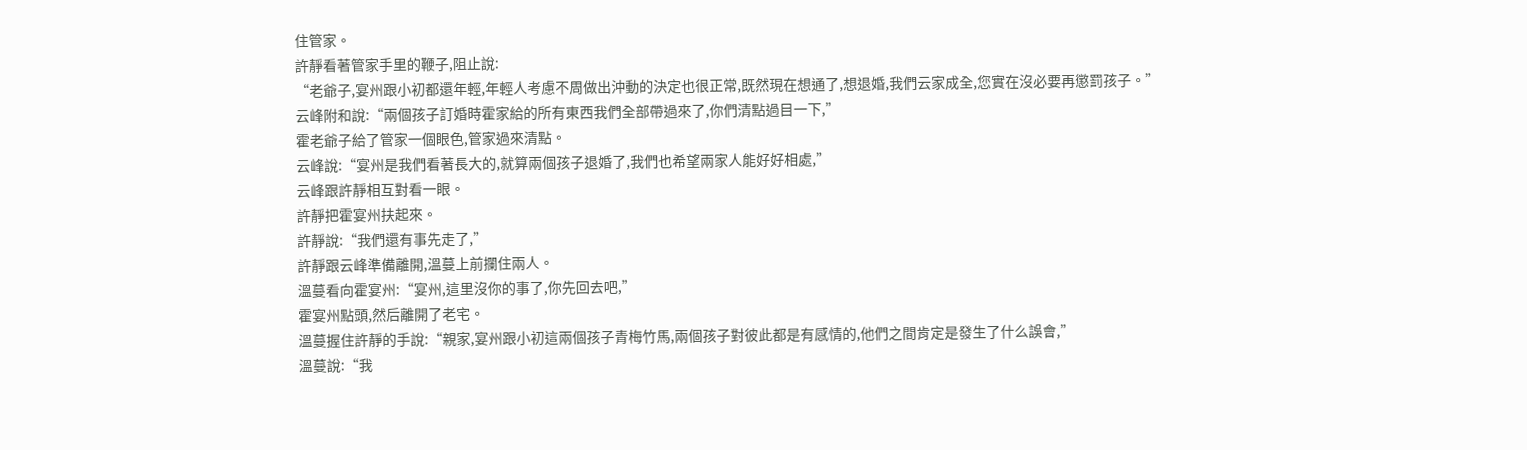住管家。
許靜看著管家手里的鞭子,阻止說:
“老爺子,宴州跟小初都還年輕,年輕人考慮不周做出沖動的決定也很正常,既然現在想通了,想退婚,我們云家成全,您實在沒必要再懲罰孩子。”
云峰附和說:“兩個孩子訂婚時霍家給的所有東西我們全部帶過來了,你們清點過目一下,”
霍老爺子給了管家一個眼色,管家過來清點。
云峰說:“宴州是我們看著長大的,就算兩個孩子退婚了,我們也希望兩家人能好好相處,”
云峰跟許靜相互對看一眼。
許靜把霍宴州扶起來。
許靜說:“我們還有事先走了,”
許靜跟云峰準備離開,溫蔓上前攔住兩人。
溫蔓看向霍宴州:“宴州,這里沒你的事了,你先回去吧,”
霍宴州點頭,然后離開了老宅。
溫蔓握住許靜的手說:“親家,宴州跟小初這兩個孩子青梅竹馬,兩個孩子對彼此都是有感情的,他們之間肯定是發生了什么誤會,”
溫蔓說:“我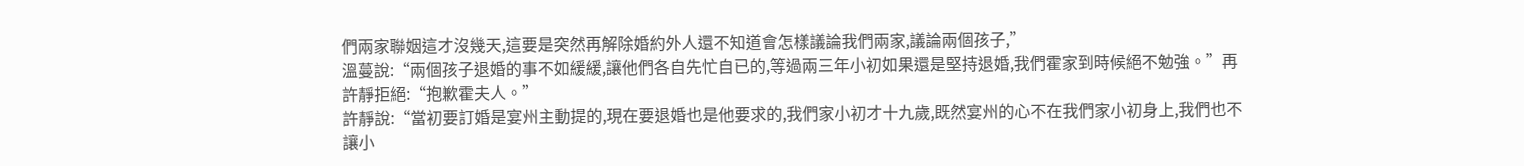們兩家聯姻這才沒幾天,這要是突然再解除婚約外人還不知道會怎樣議論我們兩家,議論兩個孩子,”
溫蔓說:“兩個孩子退婚的事不如緩緩,讓他們各自先忙自已的,等過兩三年小初如果還是堅持退婚,我們霍家到時候絕不勉強。”再
許靜拒絕:“抱歉霍夫人。”
許靜說:“當初要訂婚是宴州主動提的,現在要退婚也是他要求的,我們家小初才十九歲,既然宴州的心不在我們家小初身上,我們也不讓小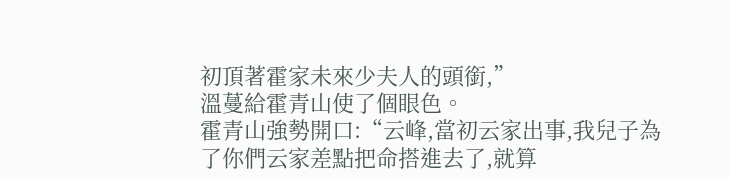初頂著霍家未來少夫人的頭銜,”
溫蔓給霍青山使了個眼色。
霍青山強勢開口:“云峰,當初云家出事,我兒子為了你們云家差點把命搭進去了,就算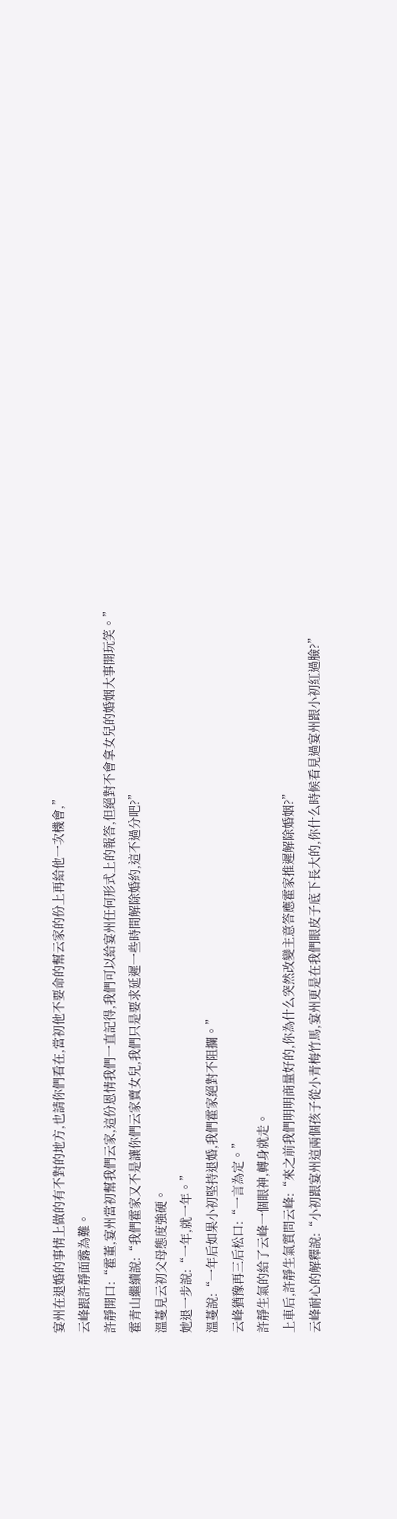宴州在退婚的事情上做的有不對的地方,也請你們看在,當初他不要命的幫云家的份上再給他一次機會,”
云峰跟許靜面露為難。
許靜開口:“霍董,宴州當初幫我們云家,這份恩情我們一直記得,我們可以給宴州任何形式上的報答,但絕對不會拿女兒的婚姻大事開玩笑。”
霍青山繼續說:“我們霍家又不是讓你們云家賣女兒,我們只是要求延遲一些時間解除婚約,這不過分吧?”
溫蔓見云初父母態度強硬。
她退一步說:“一年,就一年。”
溫蔓說:“一年后如果小初堅持退婚,我們霍家絕對不阻攔。”
云峰猶豫再三后松口:“一言為定。”
許靜生氣的給了云峰一個眼神,轉身就走。
上車后,許靜生氣質問云峰:“來之前我們明明商量好的,你為什么突然改變主意答應霍家推遲解除婚姻?”
云峰耐心的解釋說:“小初跟宴州這兩個孩子從小青梅竹馬,宴州更是在我們眼皮子底下長大的,你什么時候看見過宴州跟小初紅過臉?”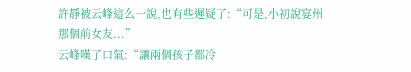許靜被云峰這么一說,也有些遲疑了:“可是,小初說宴州那個前女友...”
云峰嘆了口氣:“讓兩個孩子都冷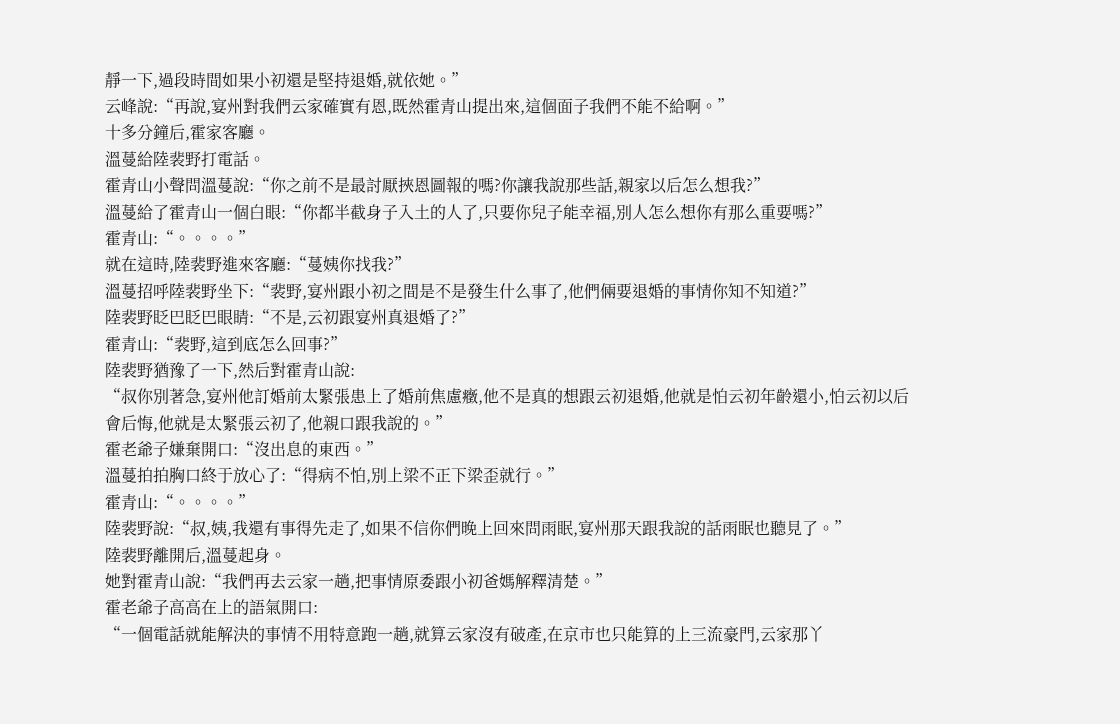靜一下,過段時間如果小初還是堅持退婚,就依她。”
云峰說:“再說,宴州對我們云家確實有恩,既然霍青山提出來,這個面子我們不能不給啊。”
十多分鐘后,霍家客廳。
溫蔓給陸裴野打電話。
霍青山小聲問溫蔓說:“你之前不是最討厭挾恩圖報的嗎?你讓我說那些話,親家以后怎么想我?”
溫蔓給了霍青山一個白眼:“你都半截身子入土的人了,只要你兒子能幸福,別人怎么想你有那么重要嗎?”
霍青山:“。。。。”
就在這時,陸裴野進來客廳:“蔓姨你找我?”
溫蔓招呼陸裴野坐下:“裴野,宴州跟小初之間是不是發生什么事了,他們倆要退婚的事情你知不知道?”
陸裴野眨巴眨巴眼睛:“不是,云初跟宴州真退婚了?”
霍青山:“裴野,這到底怎么回事?”
陸裴野猶豫了一下,然后對霍青山說:
“叔你別著急,宴州他訂婚前太緊張患上了婚前焦慮癥,他不是真的想跟云初退婚,他就是怕云初年齡還小,怕云初以后會后悔,他就是太緊張云初了,他親口跟我說的。”
霍老爺子嫌棄開口:“沒出息的東西。”
溫蔓拍拍胸口終于放心了:“得病不怕,別上梁不正下梁歪就行。”
霍青山:“。。。。”
陸裴野說:“叔,姨,我還有事得先走了,如果不信你們晚上回來問雨眠,宴州那天跟我說的話雨眠也聽見了。”
陸裴野離開后,溫蔓起身。
她對霍青山說:“我們再去云家一趟,把事情原委跟小初爸媽解釋清楚。”
霍老爺子高高在上的語氣開口:
“一個電話就能解決的事情不用特意跑一趟,就算云家沒有破產,在京市也只能算的上三流豪門,云家那丫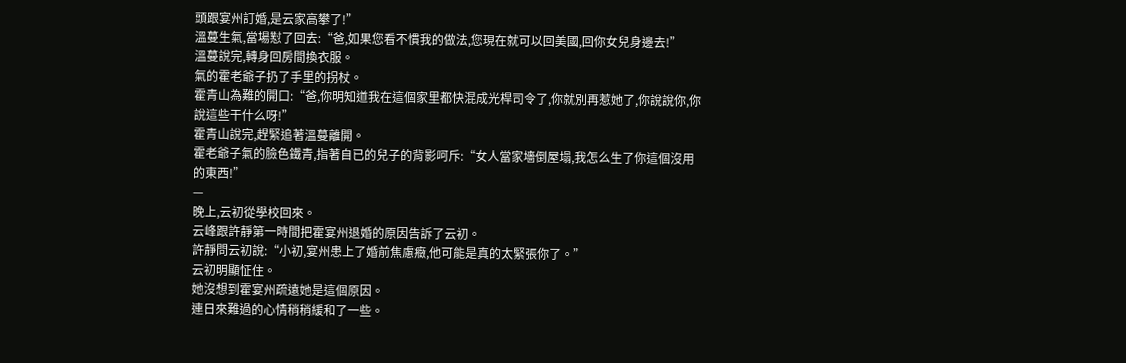頭跟宴州訂婚,是云家高攀了!”
溫蔓生氣,當場懟了回去:“爸,如果您看不慣我的做法,您現在就可以回美國,回你女兒身邊去!”
溫蔓說完,轉身回房間換衣服。
氣的霍老爺子扔了手里的拐杖。
霍青山為難的開口:“爸,你明知道我在這個家里都快混成光桿司令了,你就別再惹她了,你說說你,你說這些干什么呀!”
霍青山說完,趕緊追著溫蔓離開。
霍老爺子氣的臉色鐵青,指著自已的兒子的背影呵斥:“女人當家墻倒屋塌,我怎么生了你這個沒用的東西!”
—
晚上,云初從學校回來。
云峰跟許靜第一時間把霍宴州退婚的原因告訴了云初。
許靜問云初說:“小初,宴州患上了婚前焦慮癥,他可能是真的太緊張你了。”
云初明顯怔住。
她沒想到霍宴州疏遠她是這個原因。
連日來難過的心情稍稍緩和了一些。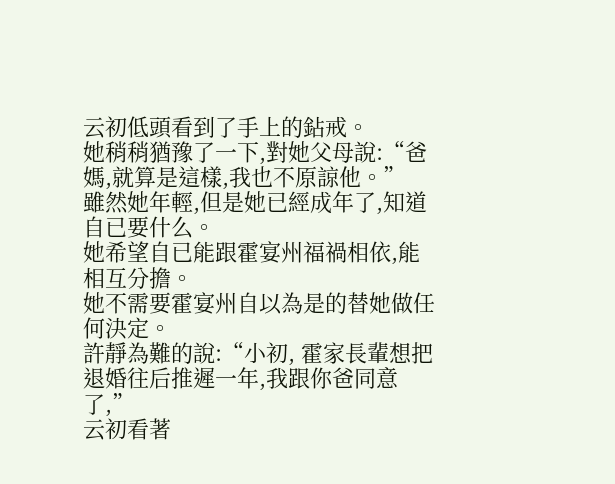云初低頭看到了手上的鉆戒。
她稍稍猶豫了一下,對她父母說:“爸媽,就算是這樣,我也不原諒他。”
雖然她年輕,但是她已經成年了,知道自已要什么。
她希望自已能跟霍宴州福禍相依,能相互分擔。
她不需要霍宴州自以為是的替她做任何決定。
許靜為難的說:“小初, 霍家長輩想把退婚往后推遲一年,我跟你爸同意了,”
云初看著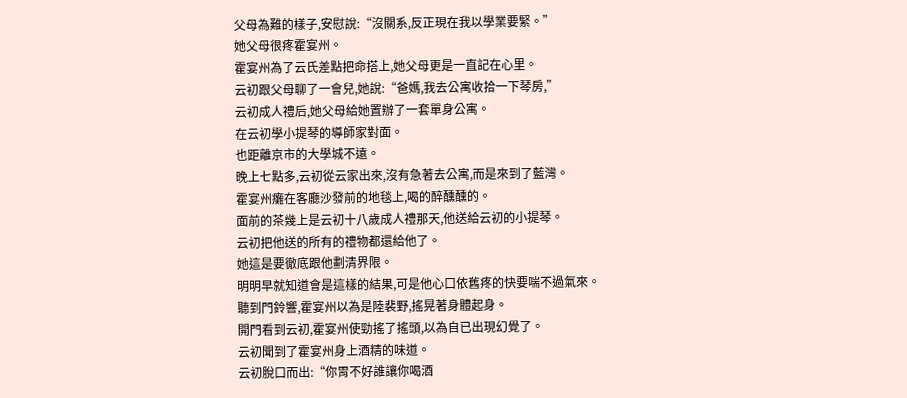父母為難的樣子,安慰說:“沒關系,反正現在我以學業要緊。”
她父母很疼霍宴州。
霍宴州為了云氏差點把命搭上,她父母更是一直記在心里。
云初跟父母聊了一會兒,她說:“爸媽,我去公寓收拾一下琴房,”
云初成人禮后,她父母給她置辦了一套單身公寓。
在云初學小提琴的導師家對面。
也距離京市的大學城不遠。
晚上七點多,云初從云家出來,沒有急著去公寓,而是來到了藍灣。
霍宴州癱在客廳沙發前的地毯上,喝的醉醺醺的。
面前的茶幾上是云初十八歲成人禮那天,他送給云初的小提琴。
云初把他送的所有的禮物都還給他了。
她這是要徹底跟他劃清界限。
明明早就知道會是這樣的結果,可是他心口依舊疼的快要喘不過氣來。
聽到門鈴響,霍宴州以為是陸裴野,搖晃著身體起身。
開門看到云初,霍宴州使勁搖了搖頭,以為自已出現幻覺了。
云初聞到了霍宴州身上酒精的味道。
云初脫口而出:“你胃不好誰讓你喝酒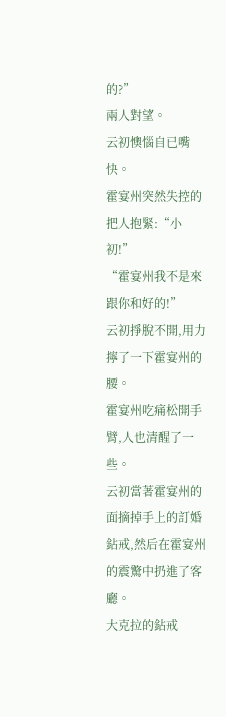的?”
兩人對望。
云初懊惱自已嘴快。
霍宴州突然失控的把人抱緊:“小初!”
“霍宴州我不是來跟你和好的!”
云初掙脫不開,用力擰了一下霍宴州的腰。
霍宴州吃痛松開手臂,人也清醒了一些。
云初當著霍宴州的面摘掉手上的訂婚鉆戒,然后在霍宴州的震驚中扔進了客廳。
大克拉的鉆戒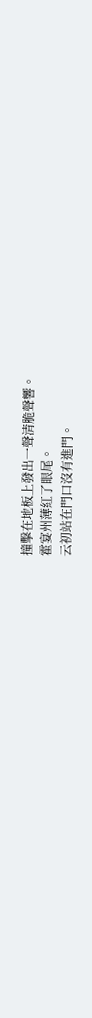撞擊在地板上發出一聲清脆聲響。
霍宴州薄紅了眼尾。
云初站在門口沒有進門。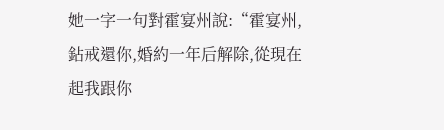她一字一句對霍宴州說:“霍宴州,鉆戒還你,婚約一年后解除,從現在起我跟你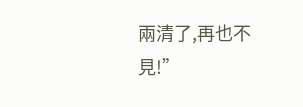兩清了,再也不見!”